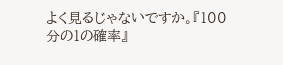よく見るじゃないですか。『100分の1の確率』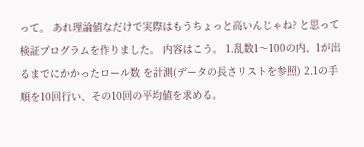って。 あれ理論値なだけで実際はもうちょっと高いんじゃね? と思って検証プログラムを作りました。 内容はこう。 1.乱数1〜100の内、1が出るまでにかかったロール数 を計測(データの長さリストを参照) 2.1の手順を10回行い、その10回の平均値を求める。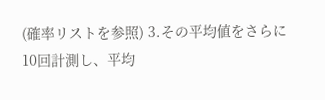(確率リストを参照) 3.その平均値をさらに10回計測し、平均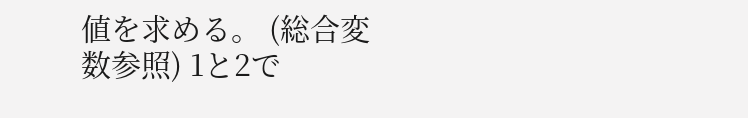値を求める。 (総合変数参照) 1と2で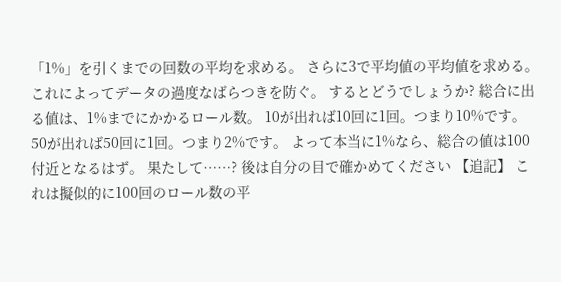「1%」を引くまでの回数の平均を求める。 さらに3で平均値の平均値を求める。 これによってデータの過度なばらつきを防ぐ。 するとどうでしょうか? 総合に出る値は、1%までにかかるロール数。 10が出れば10回に1回。つまり10%です。 50が出れば50回に1回。つまり2%です。 よって本当に1%なら、総合の値は100付近となるはず。 果たして……? 後は自分の目で確かめてください 【追記】 これは擬似的に100回のロール数の平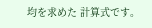均を求めた 計算式です。